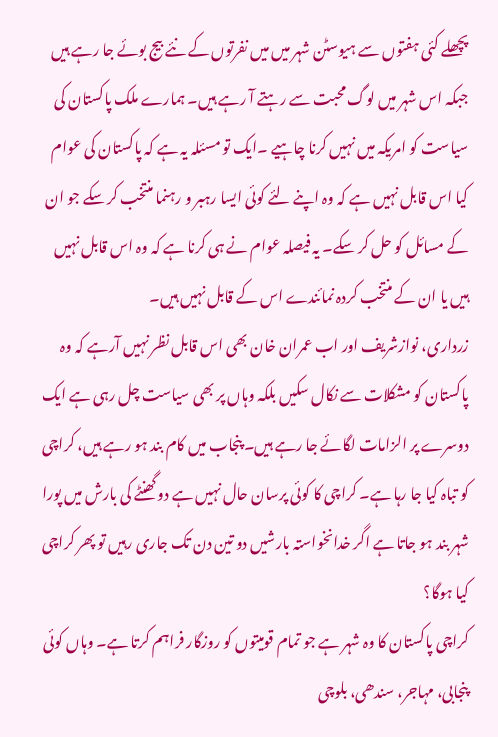پچھلے کئی ہفتوں سے ہیوسٹن شہر میں میں نفرتوں کے نئے بیج بوئے جا رہے ہیں جبکہ اس شہر میں لوگ محبت سے رہتے آ رہے ہیں۔ ہمارے ملک پاکستان کی سیاست کو امریکہ میں نہیں کرنا چاہیے ۔ایک تو مسئلہ یہ ہے کہ پاکستان کی عوام کیا اس قابل نہیں ہے کہ وہ اپنے لئے کوئی ایسا رہبر و رہنما منتخب کر سکے جو ان کے مسائل کو حل کر سکے۔ یہ فیصلہ عوام نے ہی کرنا ہے کہ وہ اس قابل نہیں ہیں یا ان کے منتخب کردہ نمائندے اس کے قابل نہیں ہیں۔
زرداری، نوازشریف اور اب عمران خان بھی اس قابل نظر نہیں آرہے کہ وہ پاکستان کو مشکلات سے نکال سکیں بلکہ وہاں پر بھی سیاست چل رہی ہے ایک دوسرے پر الزامات لگائے جا رہے ہیں۔ پنجاب میں کام بند ہو رہے ہیں، کراچی کو تباہ کیا جا رہا ہے۔ کراچی کا کوئی پرسان حال نہیں ہے دو گھنٹے کی بارش میں پورا شہر بند ہو جاتا ہے اگر خدانخواستہ بارشیں دو تین دن تک جاری رہیں تو پھر کراچی کیا ہوگا؟
کراچی پاکستان کا وہ شہر ہے جو تمام قومیتوں کو روزگار فراہم کرتا ہے۔ وہاں کوئی پنجابی، مہاجر، سندھی، بلوچی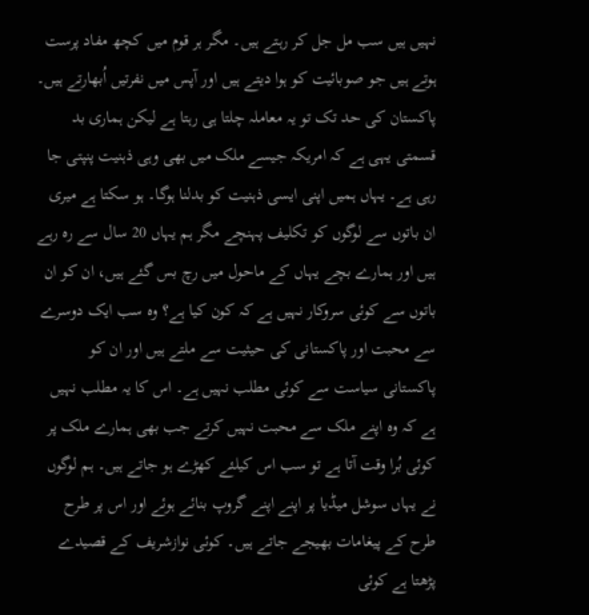نہیں ہیں سب مل جل کر رہتے ہیں۔ مگر ہر قوم میں کچھ مفاد پرست ہوتے ہیں جو صوبائیت کو ہوا دیتے ہیں اور آپس میں نفرتیں اُبھارتے ہیں۔ پاکستان کی حد تک تو یہ معاملہ چلتا ہی رہتا ہے لیکن ہماری بد قسمتی یہی ہے کہ امریکہ جیسے ملک میں بھی وہی ذہنیت پنپتی جا رہی ہے۔ یہاں ہمیں اپنی ایسی ذہنیت کو بدلنا ہوگا۔ ہو سکتا ہے میری ان باتوں سے لوگوں کو تکلیف پہنچے مگر ہم یہاں 20 سال سے رہ رہے ہیں اور ہمارے بچے یہاں کے ماحول میں رچ بس گئے ہیں، ان کو ان باتوں سے کوئی سروکار نہیں ہے کہ کون کیا ہے؟ وہ سب ایک دوسرے سے محبت اور پاکستانی کی حیثیت سے ملتے ہیں اور ان کو پاکستانی سیاست سے کوئی مطلب نہیں ہے۔ اس کا یہ مطلب نہیں ہے کہ وہ اپنے ملک سے محبت نہیں کرتے جب بھی ہمارے ملک پر کوئی بُرا وقت آتا ہے تو سب اس کیلئے کھڑے ہو جاتے ہیں۔ ہم لوگوں نے یہاں سوشل میڈیا پر اپنے اپنے گروپ بنائے ہوئے اور اس پر طرح طرح کے پیغامات بھیجے جاتے ہیں۔ کوئی نوازشریف کے قصیدے پڑھتا ہے کوئی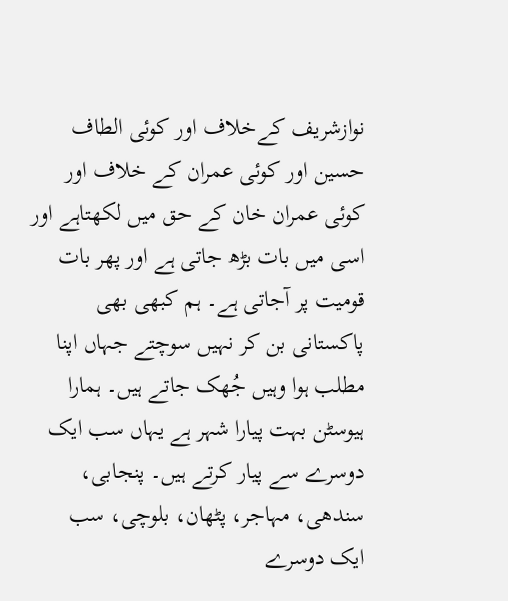نوازشریف کےخلاف اور کوئی الطاف حسین اور کوئی عمران کے خلاف اور کوئی عمران خان کے حق میں لکھتاہے اور اسی میں بات بڑھ جاتی ہے اور پھر بات قومیت پر آجاتی ہے۔ ہم کبھی بھی پاکستانی بن کر نہیں سوچتے جہاں اپنا مطلب ہوا وہیں جُھک جاتے ہیں۔ ہمارا ہیوسٹن بہت پیارا شہر ہے یہاں سب ایک دوسرے سے پیار کرتے ہیں۔ پنجابی، سندھی، مہاجر، پٹھان، بلوچی، سب ایک دوسرے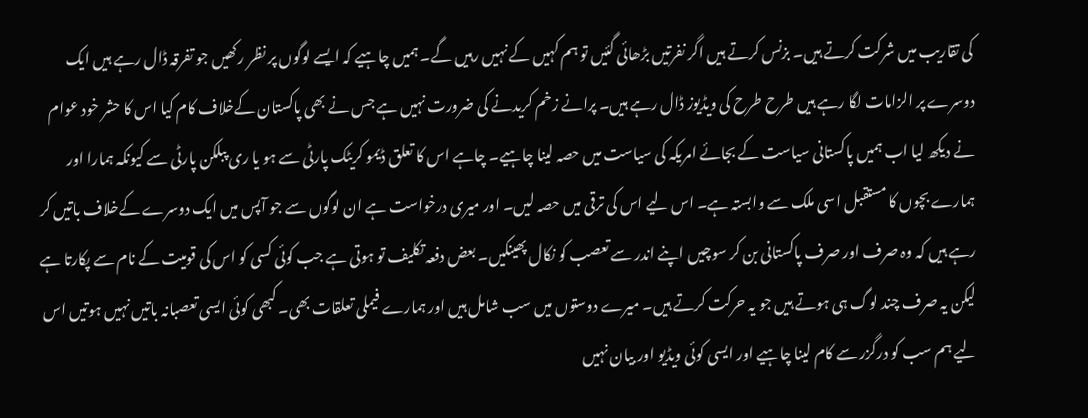کی تقاریب میں شرکت کرتے ہیں۔ بزنس کرتے ہیں اگر نفرتیں بڑھائی گئیں تو ہم کہیں کے نہیں رہیں گے۔ ہمیں چاہیے کہ ایسے لوگوں پر نظر رکھیں جو تفرقہ ڈال رہے ہیں ایک دوسرے پر الزامات لگا رہے ہیں طرح طرح کی ویڈیوز ڈال رہے ہیں۔ پرانے زخم کریدنے کی ضرورت نہیں ہے جس نے بھی پاکستان کےخلاف کام کیا اس کا حشر خود عوام نے دیکھ لیا اب ہمیں پاکستانی سیاست کے بجائے امریکہ کی سیاست میں حصہ لینا چاہیے۔ چاہے اس کا تعلق ڈیمو کریٹک پارٹی سے ہو یا ری پبلکن پارٹی سے کیونکہ ہمارا اور ہمارے بچوں کا مستقبل اسی ملک سے وابستہ ہے۔ اس لیے اس کی ترقی میں حصہ لیں۔ اور میری درخواست ہے ان لوگوں سے جو آپس میں ایک دوسرے کےخلاف باتیں کر رہے ہیں کہ وہ صرف اور صرف پاکستانی بن کر سوچیں اپنے اندر سے تعصب کو نکال پھینکیں۔ بعض دفعہ تکلیف تو ہوتی ہے جب کوئی کسی کو اس کی قومیت کے نام سے پکارتا ہے لیکن یہ صرف چند لوگ ہی ہوتے ہیں جو یہ حرکت کرتے ہیں۔ میرے دوستوں میں سب شامل ہیں اور ہمارے فیملی تعلقات بھی۔ کبھی کوئی ایسی تعصبانہ باتیں نہیں ہوتیں اس لیے ہم سب کو درگزر سے کام لینا چاہیے اور ایسی کوئی ویڈیو اور بیان نہیں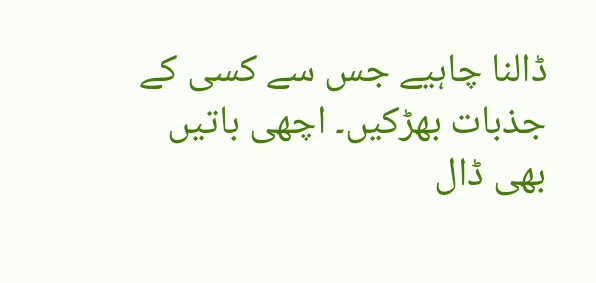ڈالنا چاہیے جس سے کسی کے جذبات بھڑکیں۔ اچھی باتیں بھی ڈال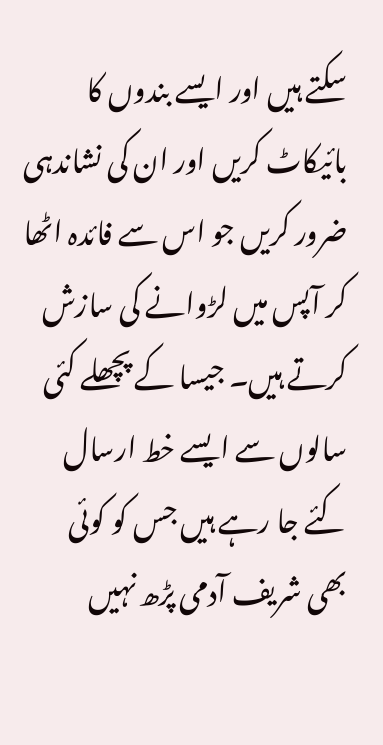سکتے ہیں اور ایسے بندوں کا بائیکاٹ کریں اور ان کی نشاندہی ضرور کریں جو اس سے فائدہ اٹھا کر آپس میں لڑوانے کی سازش کرتے ہیں۔ جیسا کے پچھلے کئی سالوں سے ایسے خط ارسال کئے جا رہے ہیں جس کو کوئی بھی شریف آدمی پڑھ نہیں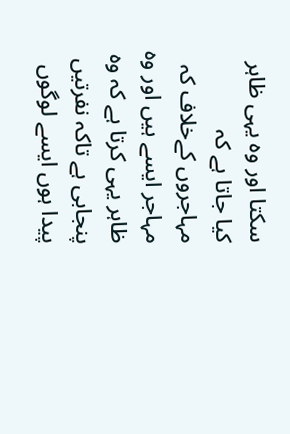سکتا اور وہ یہی ظاہر کیا جاتا ہے کہ مہاجروں کےخلاف کہ مہاجر ایسے ہیں اور وہ ظاہر یہی کرتا ہے کہ وہ پنجابی ہے تاکہ نفرتیں پیدا ہوں ایسے لوگوں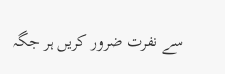سے نفرت ضرور کریں ہر جگہ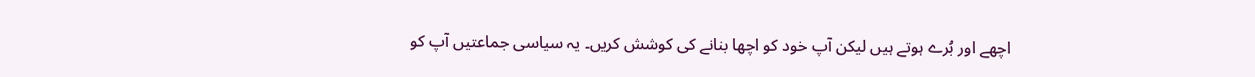اچھے اور بُرے ہوتے ہیں لیکن آپ خود کو اچھا بنانے کی کوشش کریں۔ یہ سیاسی جماعتیں آپ کو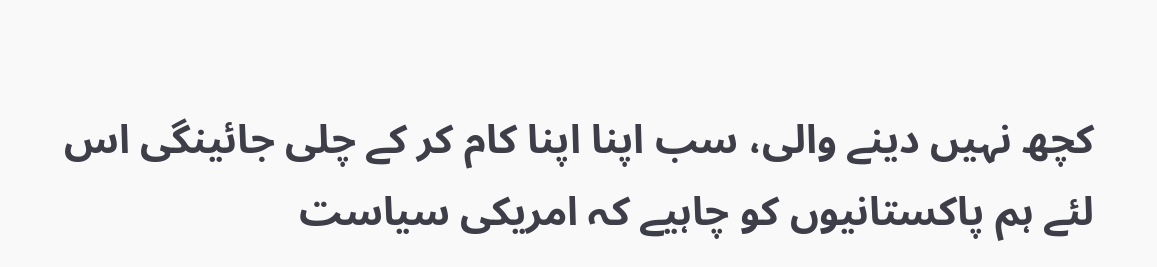کچھ نہیں دینے والی، سب اپنا اپنا کام کر کے چلی جائینگی اس لئے ہم پاکستانیوں کو چاہیے کہ امریکی سیاست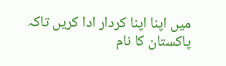میں اپنا اپنا کردار ادا کریں تاکہ پاکستان کا نام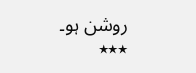روشن ہو۔
٭٭٭